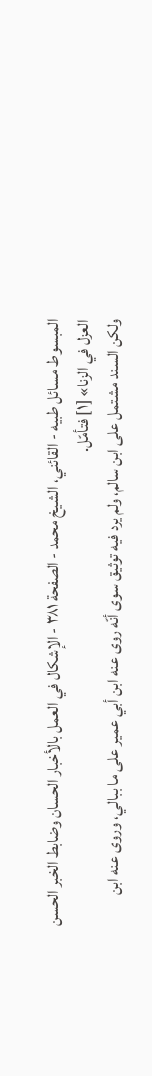المبسوط مسائل طبيه - القائني، الشيخ محمد - الصفحة ٣٨١ - الإشكال في العمل بالأخبار الحسان وضابط الخبر الحسن
العزل في الزنا» [١] فتأمّل.
ولكن السند مشتمل على ابن سالم، ولم يرد فيه توثيق سوى أنّه روى عنه ابن أبي عمير على ما ببالي، وروى عنه ابن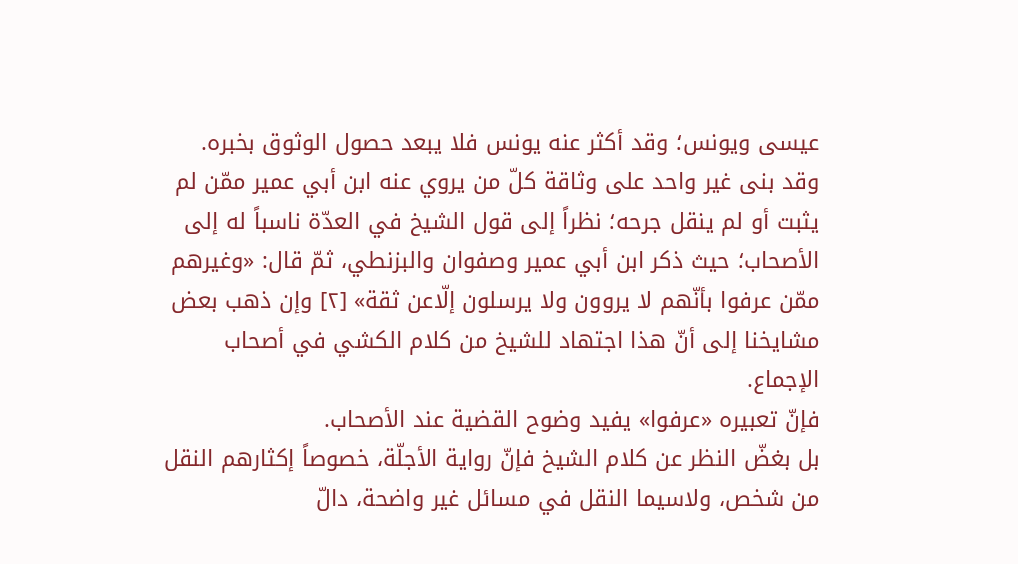عيسى ويونس؛ وقد أكثر عنه يونس فلا يبعد حصول الوثوق بخبره.
وقد بنى غير واحد على وثاقة كلّ من يروي عنه ابن أبي عمير ممّن لم يثبت أو لم ينقل جرحه؛ نظراً إلى قول الشيخ في العدّة ناسباً له إلى الأصحاب؛ حيث ذكر ابن أبي عمير وصفوان والبزنطي، ثمّ قال: «وغيرهم ممّن عرفوا بأنّهم لا يروون ولا يرسلون إلّاعن ثقة» [٢] وإن ذهب بعض مشايخنا إلى أنّ هذا اجتهاد للشيخ من كلام الكشي في أصحاب الإجماع.
فإنّ تعبيره «عرفوا» يفيد وضوح القضية عند الأصحاب.
بل بغضّ النظر عن كلام الشيخ فإنّ رواية الأجلّة، خصوصاً إكثارهم النقل من شخص، ولاسيما النقل في مسائل غير واضحة، دالّ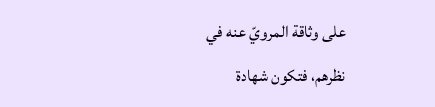على وثاقة المرويّ عنه في نظرهم، فتكون شهادة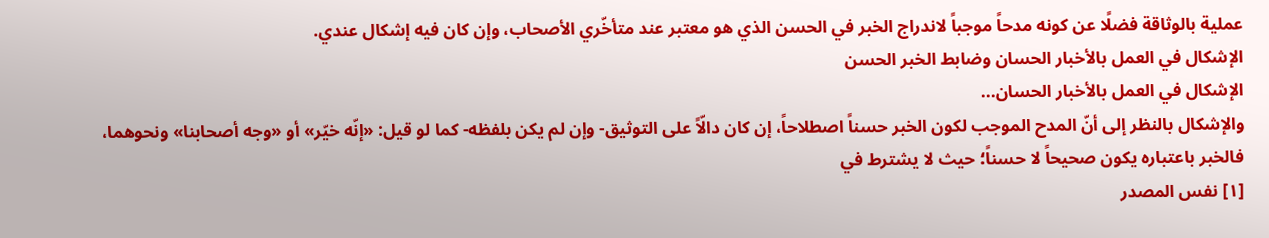عملية بالوثاقة فضلًا عن كونه مدحاً موجباً لاندراج الخبر في الحسن الذي هو معتبر عند متأخّري الأصحاب، وإن كان فيه إشكال عندي.
الإشكال في العمل بالأخبار الحسان وضابط الخبر الحسن
الإشكال في العمل بالأخبار الحسان...
والإشكال بالنظر إلى أنّ المدح الموجب لكون الخبر حسناً اصطلاحاً، إن كان دالّاً على التوثيق- وإن لم يكن بلفظه- كما لو قيل: «إنّه خيّر» أو «وجه أصحابنا» ونحوهما، فالخبر باعتباره يكون صحيحاً لا حسناً؛ حيث لا يشترط في
[١] نفس المصدر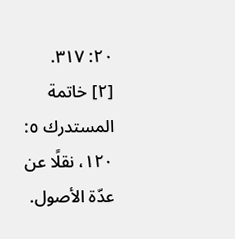٢٠: ٣١٧.
[٢] خاتمة المستدرك ٥: ١٢٠، نقلًا عن عدّة الأصول.